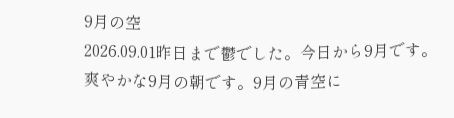9月の空
2026.09.01昨日まで鬱でした。今日から9月です。爽やかな9月の朝です。9月の青空に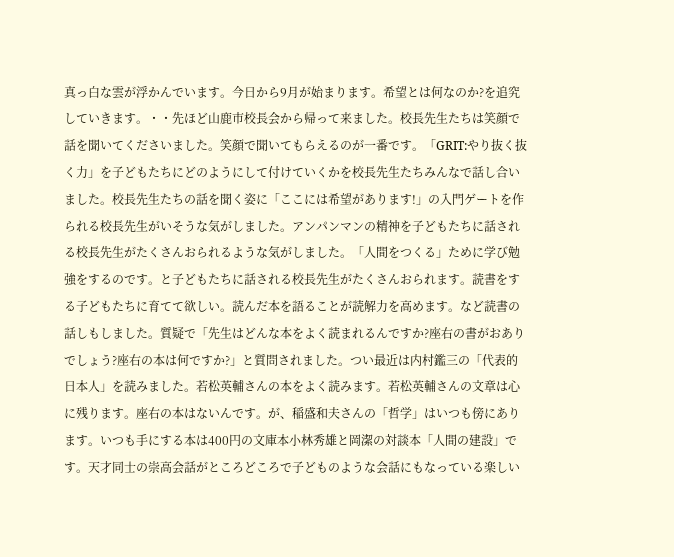真っ白な雲が浮かんでいます。今日から9月が始まります。希望とは何なのか?を追究していきます。・・先ほど山鹿市校長会から帰って来ました。校長先生たちは笑顔で話を聞いてくださいました。笑顔で聞いてもらえるのが一番です。「GRIT:やり抜く抜く力」を子どもたちにどのようにして付けていくかを校長先生たちみんなで話し合いました。校長先生たちの話を聞く姿に「ここには希望があります!」の入門ゲートを作られる校長先生がいそうな気がしました。アンパンマンの精神を子どもたちに話される校長先生がたくさんおられるような気がしました。「人間をつくる」ために学び勉強をするのです。と子どもたちに話される校長先生がたくさんおられます。読書をする子どもたちに育てて欲しい。読んだ本を語ることが読解力を高めます。など読書の話しもしました。質疑で「先生はどんな本をよく読まれるんですか?座右の書がおありでしょう?座右の本は何ですか?」と質問されました。つい最近は内村鑑三の「代表的日本人」を読みました。若松英輔さんの本をよく読みます。若松英輔さんの文章は心に残ります。座右の本はないんです。が、稲盛和夫さんの「哲学」はいつも傍にあります。いつも手にする本は400円の文庫本小林秀雄と岡潔の対談本「人間の建設」です。天才同士の崇高会話がところどころで子どものような会話にもなっている楽しい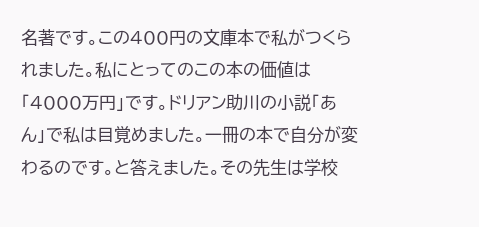名著です。この400円の文庫本で私がつくられました。私にとってのこの本の価値は「4000万円」です。ドリアン助川の小説「あん」で私は目覚めました。一冊の本で自分が変わるのです。と答えました。その先生は学校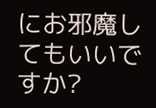にお邪魔してもいいですか?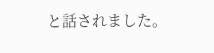と話されました。